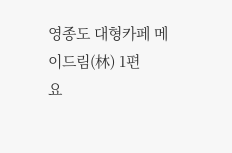영종도 대형카페 메이드림(林) 1편
요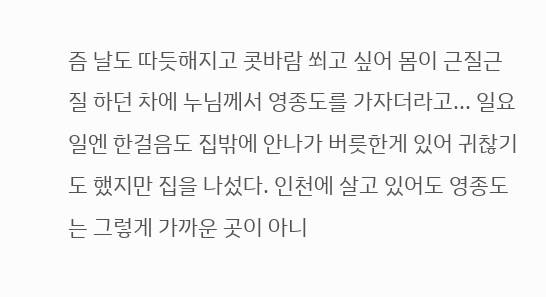즘 날도 따듯해지고 콧바람 쐬고 싶어 몸이 근질근질 하던 차에 누님께서 영종도를 가자더라고... 일요일엔 한걸음도 집밖에 안나가 버릇한게 있어 귀찮기도 했지만 집을 나섰다. 인천에 살고 있어도 영종도는 그렇게 가까운 곳이 아니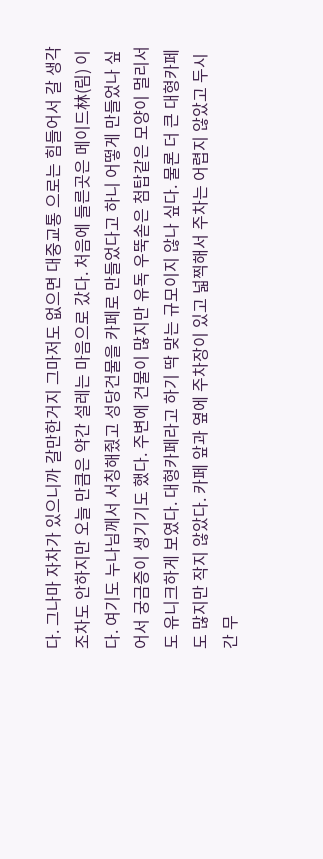다. 그나마 자차가 있으니까 갈만한거지 그마저도 없으면 대중교통 으로는 힘들어서 갈 생각 조차도 안하지만 오늘 만큼은 약간 설레는 마음으로 갔다. 처음에 들른곳은 메이드林(림) 이다. 여기도 누나님께서 서칭해줬고 성당건물을 카페로 만들었다고 하니 어떻게 만들었나 싶어서 궁금증이 생기기도 했다. 주변에 건물이 많지만 유독 우뚝솓은 첨탑같은 모양이 멀리서도 유니크하게 보였다. 대형카페라고 하기 딱 맞는 규모이지 않나 싶다. 물론 더 큰 대형카페도 많지만 작지 않았다. 카페 앞과 옆에 주차장이 있고 넓찍해서 주차는 어렵지 않았고 두시간 무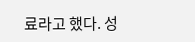료라고 했다. 성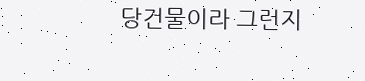당건물이라 그런지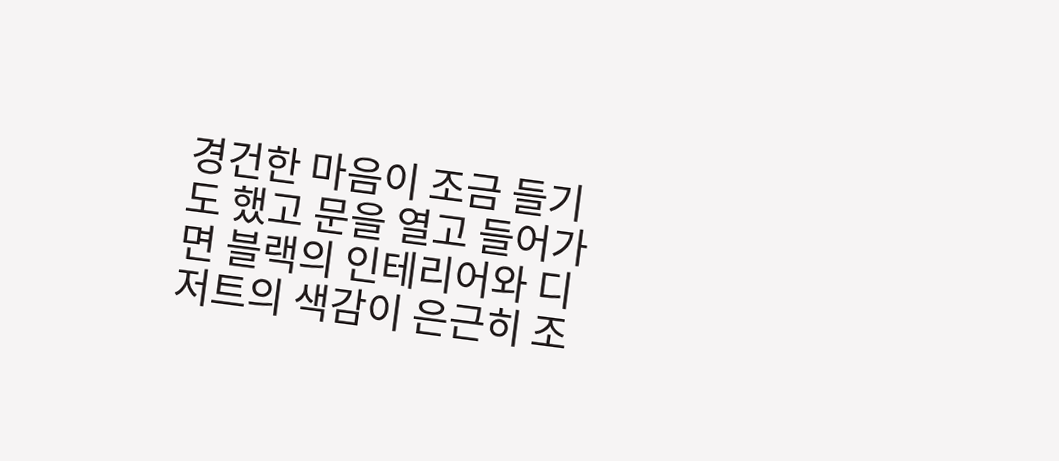경건한 마음이 조금 들기도 했고 문을 열고 들어가면 블랙의 인테리어와 디저트의 색감이 은근히 조